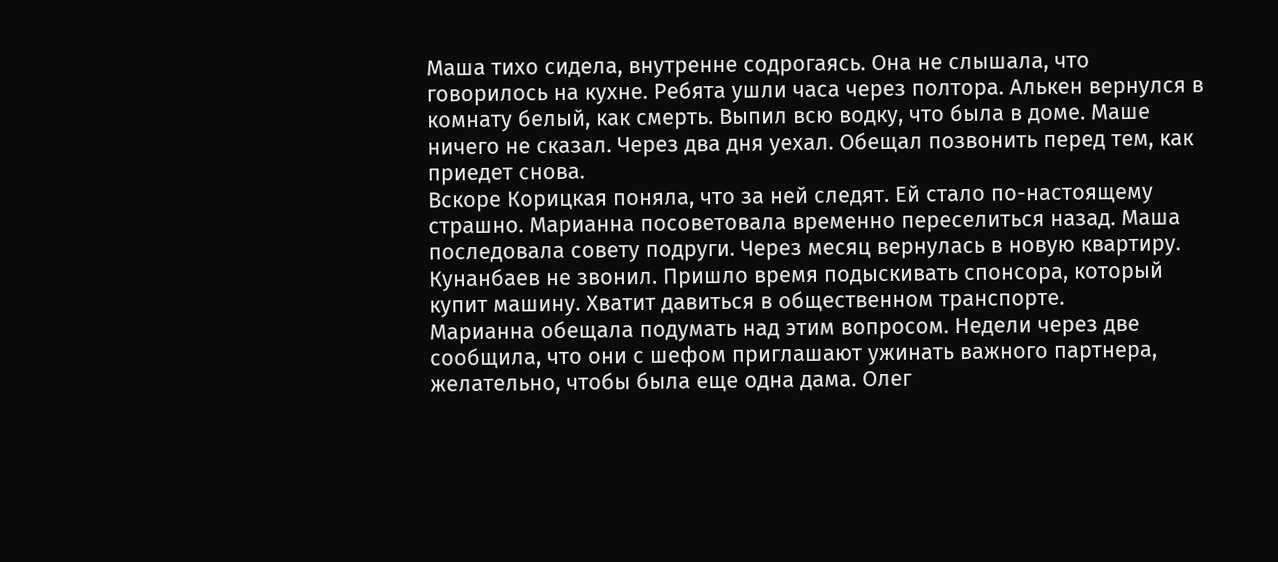Маша тихо сидела, внутренне содрогаясь. Она не слышала, что говорилось на кухне. Ребята ушли часа через полтора. Алькен вернулся в комнату белый, как смерть. Выпил всю водку, что была в доме. Маше ничего не сказал. Через два дня уехал. Обещал позвонить перед тем, как приедет снова.
Вскоре Корицкая поняла, что за ней следят. Ей стало по-настоящему страшно. Марианна посоветовала временно переселиться назад. Маша последовала совету подруги. Через месяц вернулась в новую квартиру. Кунанбаев не звонил. Пришло время подыскивать спонсора, который купит машину. Хватит давиться в общественном транспорте.
Марианна обещала подумать над этим вопросом. Недели через две сообщила, что они с шефом приглашают ужинать важного партнера, желательно, чтобы была еще одна дама. Олег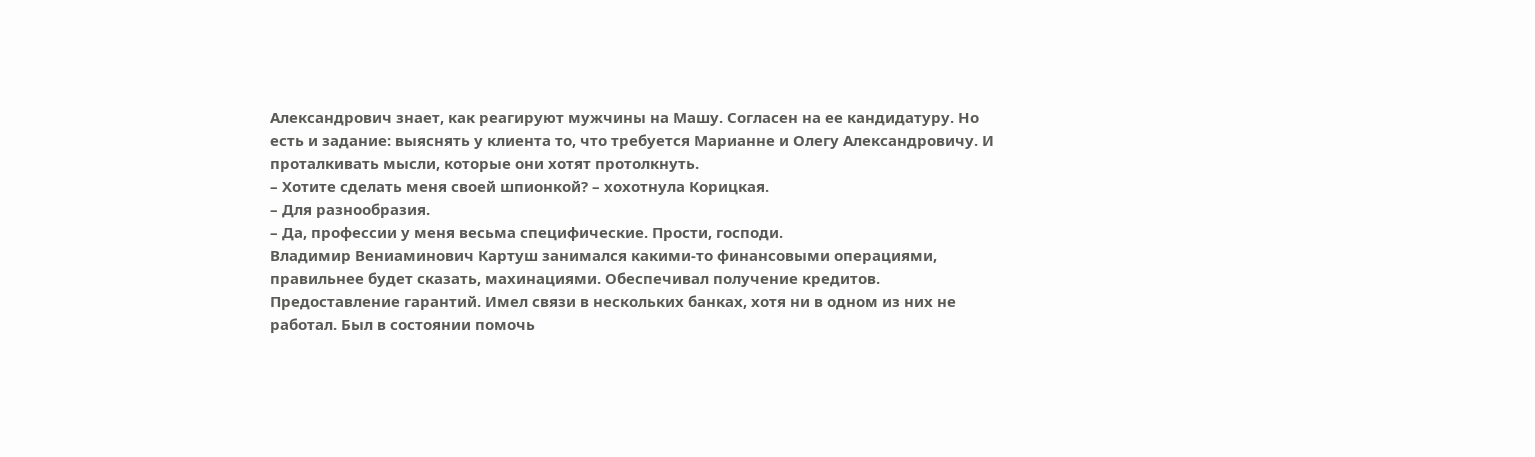Александрович знает, как реагируют мужчины на Машу. Согласен на ее кандидатуру. Но есть и задание: выяснять у клиента то, что требуется Марианне и Олегу Александровичу. И проталкивать мысли, которые они хотят протолкнуть.
– Хотите сделать меня своей шпионкой? – хохотнула Корицкая.
– Для разнообразия.
– Да, профессии у меня весьма специфические. Прости, господи.
Владимир Вениаминович Картуш занимался какими-то финансовыми операциями, правильнее будет сказать, махинациями. Обеспечивал получение кредитов. Предоставление гарантий. Имел связи в нескольких банках, хотя ни в одном из них не работал. Был в состоянии помочь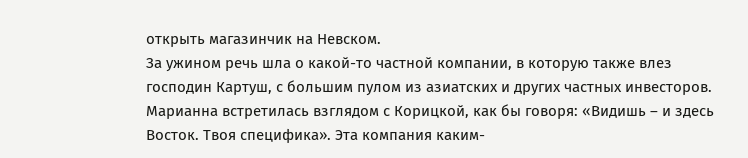открыть магазинчик на Невском.
За ужином речь шла о какой-то частной компании, в которую также влез господин Картуш, с большим пулом из азиатских и других частных инвесторов. Марианна встретилась взглядом с Корицкой, как бы говоря: «Видишь – и здесь Восток. Твоя специфика». Эта компания каким-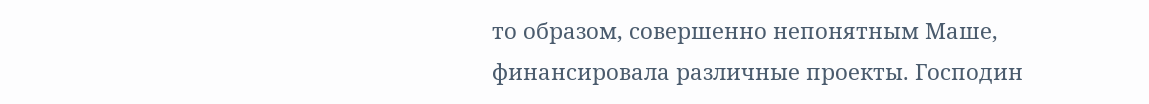то образом, совершенно непонятным Маше, финансировала различные проекты. Господин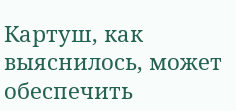Картуш, как выяснилось, может обеспечить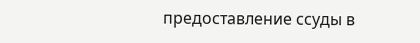предоставление ссуды в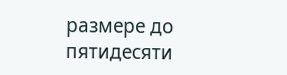размере до пятидесяти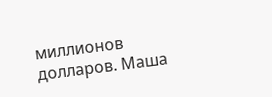миллионов долларов. Маша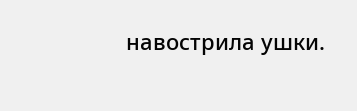навострила ушки.